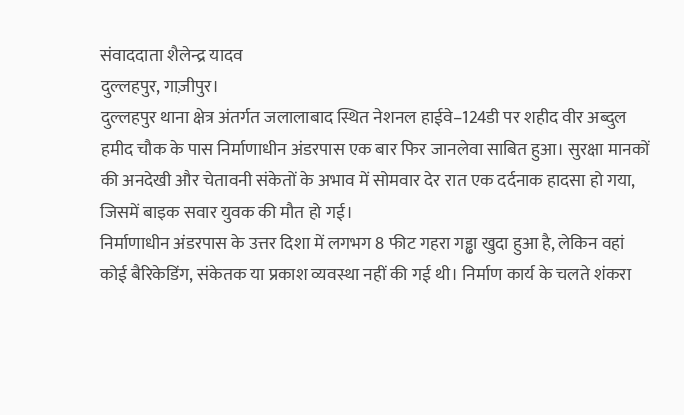संवाददाता शैलेन्द्र यादव
दुल्लहपुर, गाज़ीपुर।
दुल्लहपुर थाना क्षेत्र अंतर्गत जलालाबाद स्थित नेशनल हाईवे–124डी पर शहीद वीर अब्दुल हमीद चौक के पास निर्माणाधीन अंडरपास एक बार फिर जानलेवा साबित हुआ। सुरक्षा मानकों की अनदेखी और चेतावनी संकेतों के अभाव में सोमवार देर रात एक दर्दनाक हादसा हो गया, जिसमें बाइक सवार युवक की मौत हो गई।
निर्माणाधीन अंडरपास के उत्तर दिशा में लगभग 8 फीट गहरा गड्ढा खुदा हुआ है, लेकिन वहां कोई बैरिकेडिंग, संकेतक या प्रकाश व्यवस्था नहीं की गई थी। निर्माण कार्य के चलते शंकरा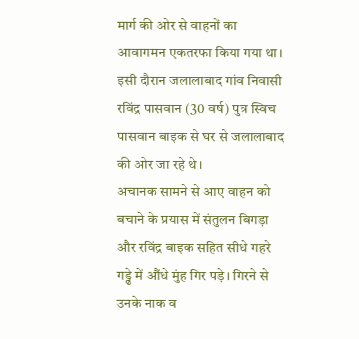मार्ग की ओर से वाहनों का आवागमन एकतरफा किया गया था। इसी दौरान जलालाबाद गांव निवासी रविंद्र पासवान (30 वर्ष) पुत्र स्विच पासवान बाइक से घर से जलालाबाद की ओर जा रहे थे।
अचानक सामने से आए वाहन को बचाने के प्रयास में संतुलन बिगड़ा और रविंद्र बाइक सहित सीधे गहरे गड्ढे में औंधे मुंह गिर पड़े। गिरने से उनके नाक व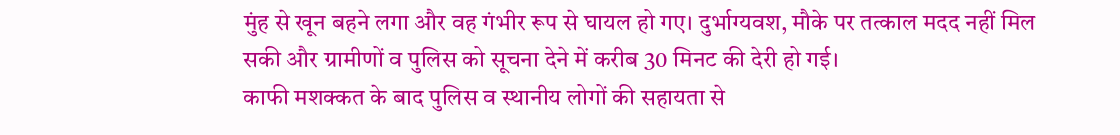मुंह से खून बहने लगा और वह गंभीर रूप से घायल हो गए। दुर्भाग्यवश, मौके पर तत्काल मदद नहीं मिल सकी और ग्रामीणों व पुलिस को सूचना देने में करीब 30 मिनट की देरी हो गई।
काफी मशक्कत के बाद पुलिस व स्थानीय लोगों की सहायता से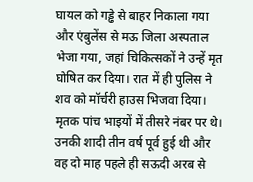घायल को गड्ढे से बाहर निकाला गया और एंबुलेंस से मऊ जिला अस्पताल भेजा गया, जहां चिकित्सकों ने उन्हें मृत घोषित कर दिया। रात में ही पुलिस ने शव को मॉर्चरी हाउस भिजवा दिया।
मृतक पांच भाइयों में तीसरे नंबर पर थे। उनकी शादी तीन वर्ष पूर्व हुई थी और वह दो माह पहले ही सऊदी अरब से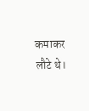कमाकर लौटे थे।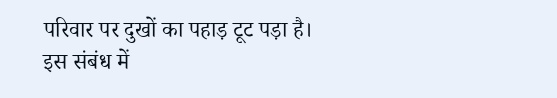परिवार पर दुखों का पहाड़ टूट पड़ा है।
इस संबंध में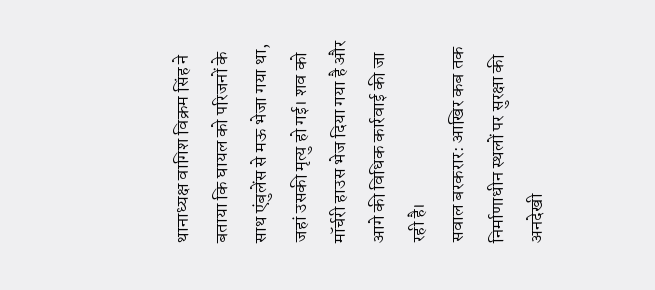थानाध्यक्ष वागिश विक्रम सिंह ने बताया कि घायल को परिजनों के साथ एंबुलेंस से मऊ भेजा गया था, जहां उसकी मृत्यु हो गई। शव को मॉर्चरी हाउस भेज दिया गया है और आगे की विधिक कार्रवाई की जा रही है।
सवाल बरकरार: आखिर कब तक निर्माणाधीन स्थलों पर सुरक्षा की अनदेखी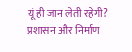यूं ही जान लेती रहेगी?
प्रशासन और निर्माण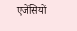एजेंसियों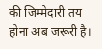की जिम्मेदारी तय होना अब जरूरी है।